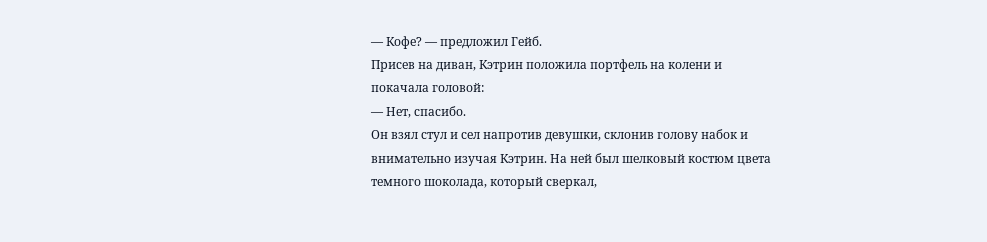— Кофе? — предложил Гейб.
Присев на диван, Кэтрин положила портфель на колени и покачала головой:
— Нет, спасибо.
Он взял стул и сел напротив девушки, склонив голову набок и внимательно изучая Кэтрин. На ней был шелковый костюм цвета темного шоколада, который сверкал,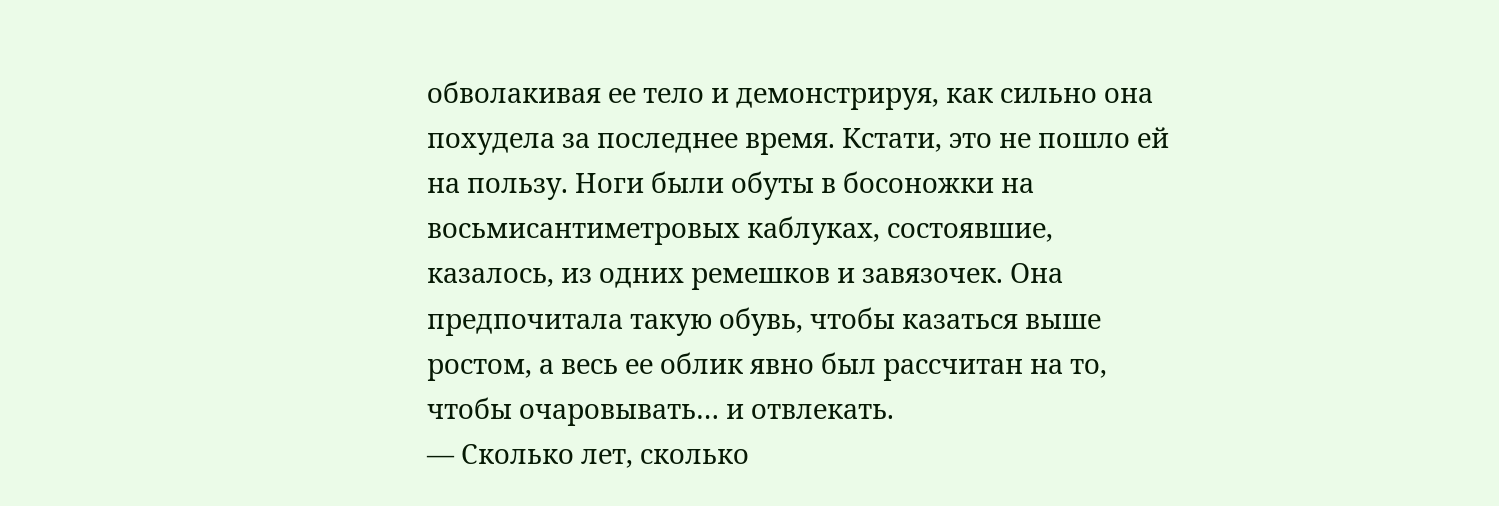обволакивая ее тело и демонстрируя, как сильно она похудела за последнее время. Кстати, это не пошло ей на пользу. Ноги были обуты в босоножки на восьмисантиметровых каблуках, состоявшие, казалось, из одних ремешков и завязочек. Она предпочитала такую обувь, чтобы казаться выше ростом, а весь ее облик явно был рассчитан на то, чтобы очаровывать… и отвлекать.
— Сколько лет, сколько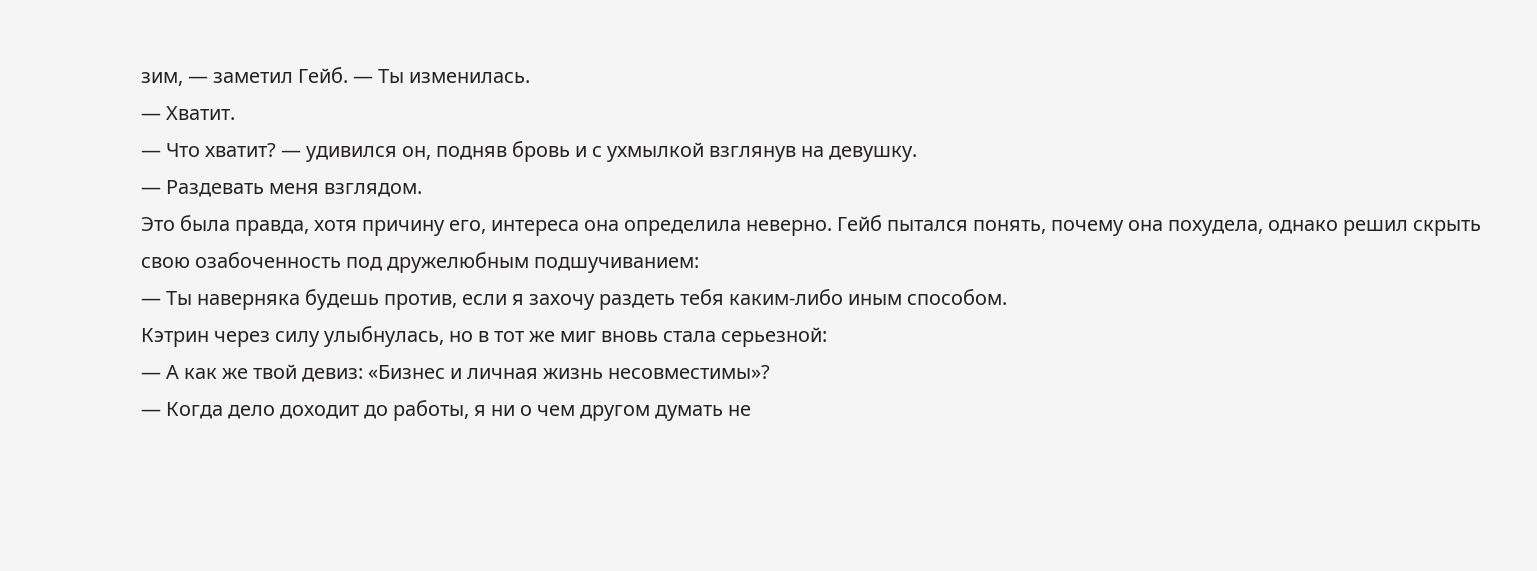зим, — заметил Гейб. — Ты изменилась.
— Хватит.
— Что хватит? — удивился он, подняв бровь и с ухмылкой взглянув на девушку.
— Раздевать меня взглядом.
Это была правда, хотя причину его, интереса она определила неверно. Гейб пытался понять, почему она похудела, однако решил скрыть свою озабоченность под дружелюбным подшучиванием:
— Ты наверняка будешь против, если я захочу раздеть тебя каким-либо иным способом.
Кэтрин через силу улыбнулась, но в тот же миг вновь стала серьезной:
— А как же твой девиз: «Бизнес и личная жизнь несовместимы»?
— Когда дело доходит до работы, я ни о чем другом думать не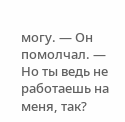могу. — Он помолчал. — Но ты ведь не работаешь на меня, так?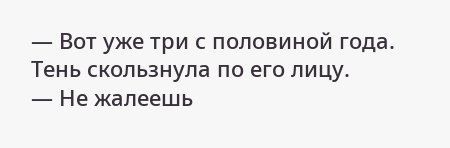— Вот уже три с половиной года.
Тень скользнула по его лицу.
— Не жалеешь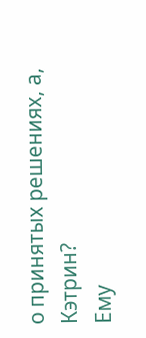о принятых решениях, а, Кэтрин?
Ему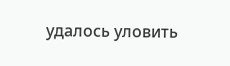удалось уловить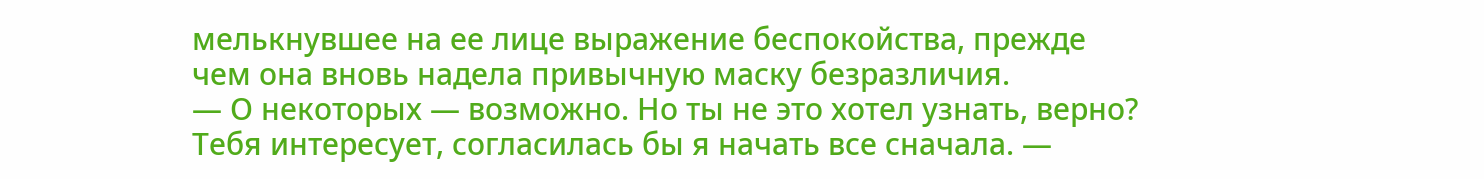мелькнувшее на ее лице выражение беспокойства, прежде чем она вновь надела привычную маску безразличия.
— О некоторых — возможно. Но ты не это хотел узнать, верно? Тебя интересует, согласилась бы я начать все сначала. —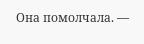Она помолчала. —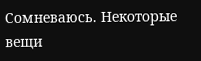Сомневаюсь. Некоторые вещи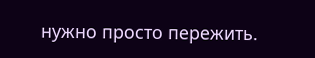нужно просто пережить.